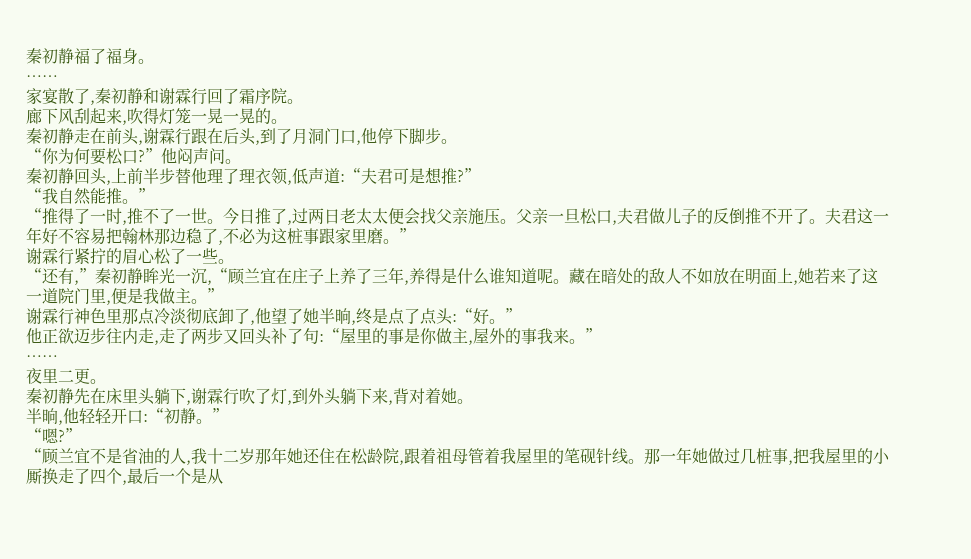秦初静福了福身。
……
家宴散了,秦初静和谢霖行回了霜序院。
廊下风刮起来,吹得灯笼一晃一晃的。
秦初静走在前头,谢霖行跟在后头,到了月洞门口,他停下脚步。
“你为何要松口?”他闷声问。
秦初静回头,上前半步替他理了理衣领,低声道:“夫君可是想推?”
“我自然能推。”
“推得了一时,推不了一世。今日推了,过两日老太太便会找父亲施压。父亲一旦松口,夫君做儿子的反倒推不开了。夫君这一年好不容易把翰林那边稳了,不必为这桩事跟家里磨。”
谢霖行紧拧的眉心松了一些。
“还有,”秦初静眸光一沉,“顾兰宜在庄子上养了三年,养得是什么谁知道呢。藏在暗处的敌人不如放在明面上,她若来了这一道院门里,便是我做主。”
谢霖行神色里那点冷淡彻底卸了,他望了她半晌,终是点了点头:“好。”
他正欲迈步往内走,走了两步又回头补了句:“屋里的事是你做主,屋外的事我来。”
……
夜里二更。
秦初静先在床里头躺下,谢霖行吹了灯,到外头躺下来,背对着她。
半晌,他轻轻开口:“初静。”
“嗯?”
“顾兰宜不是省油的人,我十二岁那年她还住在松龄院,跟着祖母管着我屋里的笔砚针线。那一年她做过几桩事,把我屋里的小厮换走了四个,最后一个是从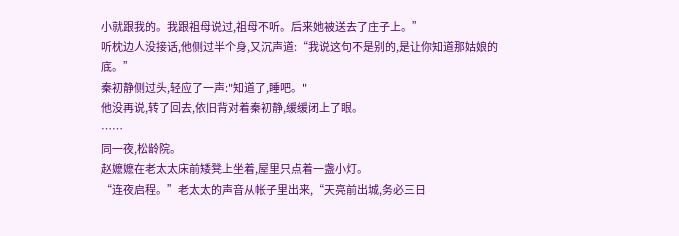小就跟我的。我跟祖母说过,祖母不听。后来她被送去了庄子上。”
听枕边人没接话,他侧过半个身,又沉声道:“我说这句不是别的,是让你知道那姑娘的底。”
秦初静侧过头,轻应了一声:"知道了,睡吧。"
他没再说,转了回去,依旧背对着秦初静,缓缓闭上了眼。
……
同一夜,松龄院。
赵嬷嬷在老太太床前矮凳上坐着,屋里只点着一盏小灯。
“连夜启程。”老太太的声音从帐子里出来,“天亮前出城,务必三日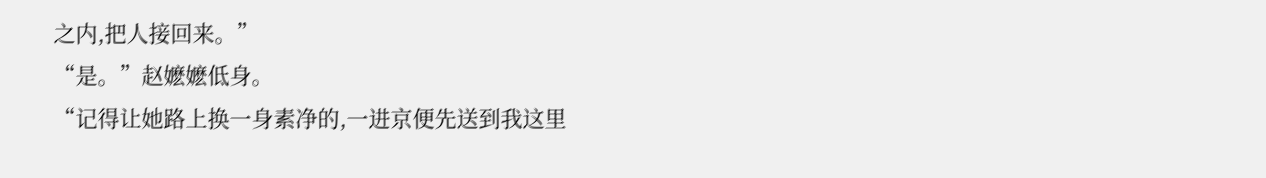之内,把人接回来。”
“是。”赵嬷嬷低身。
“记得让她路上换一身素净的,一进京便先送到我这里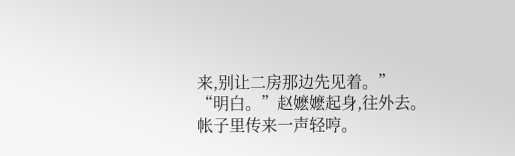来,别让二房那边先见着。”
“明白。”赵嬷嬷起身,往外去。
帐子里传来一声轻哼。